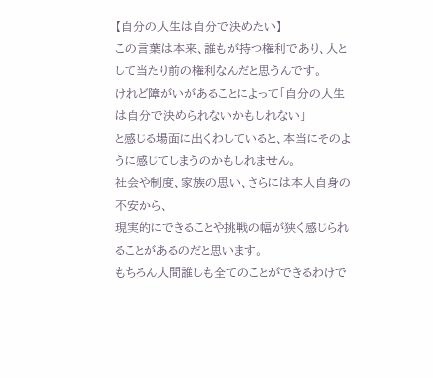【自分の人生は自分で決めたい】
この言葉は本来、誰もが持つ権利であり、人として当たり前の権利なんだと思うんです。
けれど障がいがあることによって「自分の人生は自分で決められないかもしれない」
と感じる場面に出くわしていると、本当にそのように感じてしまうのかもしれません。
社会や制度、家族の思い、さらには本人自身の不安から、
現実的にできることや挑戦の幅が狭く感じられることがあるのだと思います。
もちろん人間誰しも全てのことができるわけで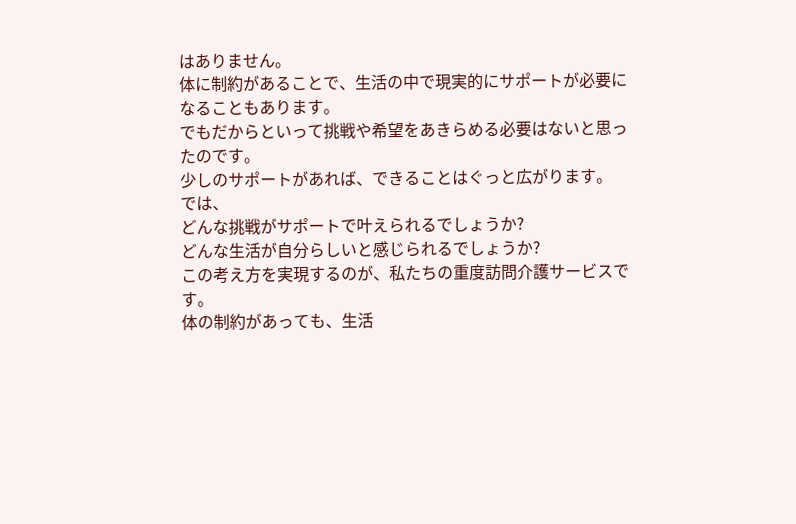はありません。
体に制約があることで、生活の中で現実的にサポートが必要になることもあります。
でもだからといって挑戦や希望をあきらめる必要はないと思ったのです。
少しのサポートがあれば、できることはぐっと広がります。
では、
どんな挑戦がサポートで叶えられるでしょうか?
どんな生活が自分らしいと感じられるでしょうか?
この考え方を実現するのが、私たちの重度訪問介護サービスです。
体の制約があっても、生活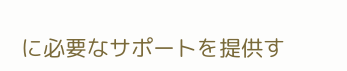に必要なサポートを提供す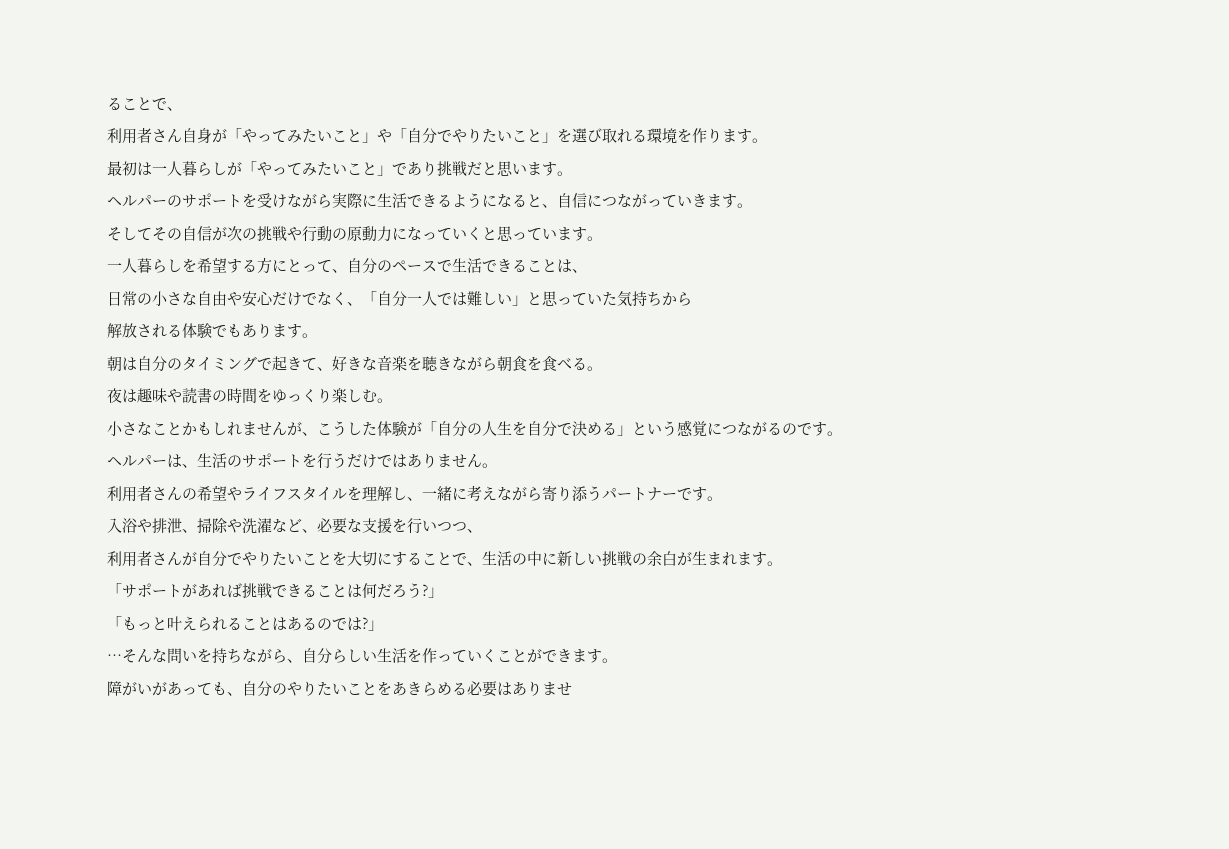ることで、
利用者さん自身が「やってみたいこと」や「自分でやりたいこと」を選び取れる環境を作ります。
最初は一人暮らしが「やってみたいこと」であり挑戦だと思います。
ヘルパーのサポートを受けながら実際に生活できるようになると、自信につながっていきます。
そしてその自信が次の挑戦や行動の原動力になっていくと思っています。
一人暮らしを希望する方にとって、自分のペースで生活できることは、
日常の小さな自由や安心だけでなく、「自分一人では難しい」と思っていた気持ちから
解放される体験でもあります。
朝は自分のタイミングで起きて、好きな音楽を聴きながら朝食を食べる。
夜は趣味や読書の時間をゆっくり楽しむ。
小さなことかもしれませんが、こうした体験が「自分の人生を自分で決める」という感覚につながるのです。
ヘルパーは、生活のサポートを行うだけではありません。
利用者さんの希望やライフスタイルを理解し、一緒に考えながら寄り添うパートナーです。
入浴や排泄、掃除や洗濯など、必要な支援を行いつつ、
利用者さんが自分でやりたいことを大切にすることで、生活の中に新しい挑戦の余白が生まれます。
「サポートがあれば挑戦できることは何だろう?」
「もっと叶えられることはあるのでは?」
…そんな問いを持ちながら、自分らしい生活を作っていくことができます。
障がいがあっても、自分のやりたいことをあきらめる必要はありませ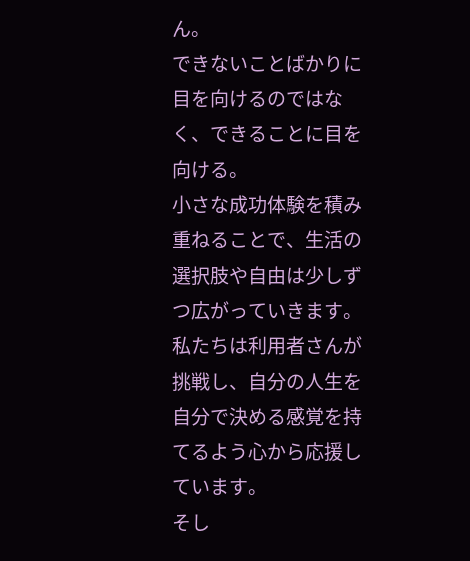ん。
できないことばかりに目を向けるのではなく、できることに目を向ける。
小さな成功体験を積み重ねることで、生活の選択肢や自由は少しずつ広がっていきます。
私たちは利用者さんが挑戦し、自分の人生を自分で決める感覚を持てるよう心から応援しています。
そし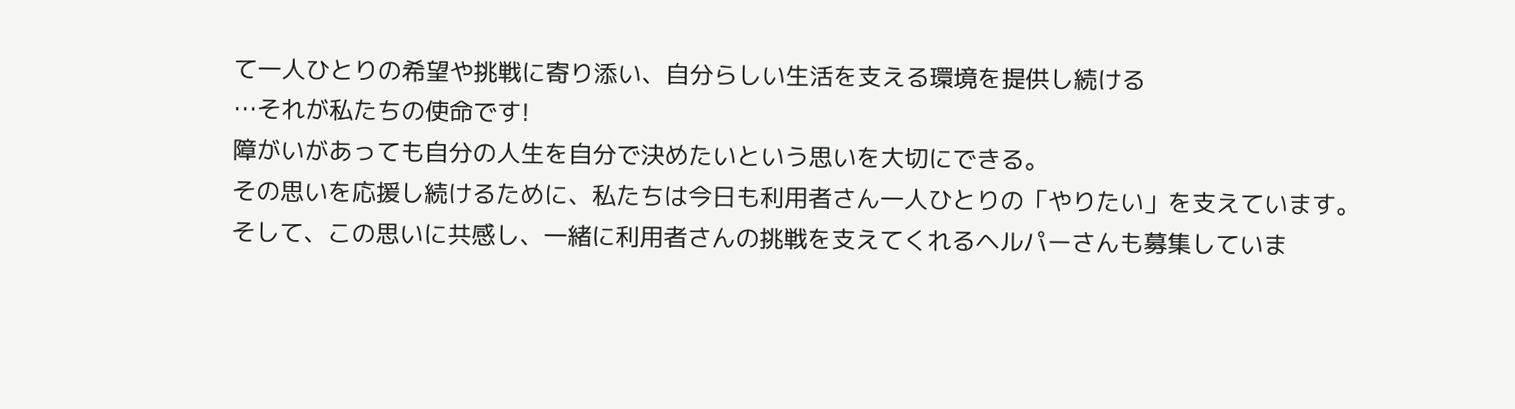て一人ひとりの希望や挑戦に寄り添い、自分らしい生活を支える環境を提供し続ける
…それが私たちの使命です!
障がいがあっても自分の人生を自分で決めたいという思いを大切にできる。
その思いを応援し続けるために、私たちは今日も利用者さん一人ひとりの「やりたい」を支えています。
そして、この思いに共感し、一緒に利用者さんの挑戦を支えてくれるヘルパーさんも募集していま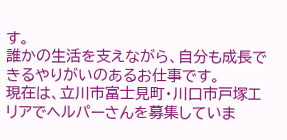す。
誰かの生活を支えながら、自分も成長できるやりがいのあるお仕事です。
現在は、立川市富士見町・川口市戸塚エリアでヘルパーさんを募集していま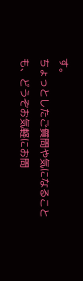す。
ちょっとしたご質問や気になることも、どうぞお気軽にお問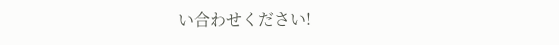い合わせください!